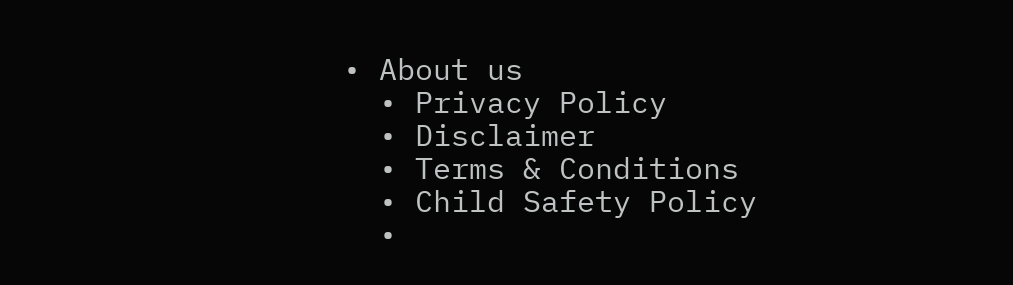• About us
  • Privacy Policy
  • Disclaimer
  • Terms & Conditions
  • Child Safety Policy
  •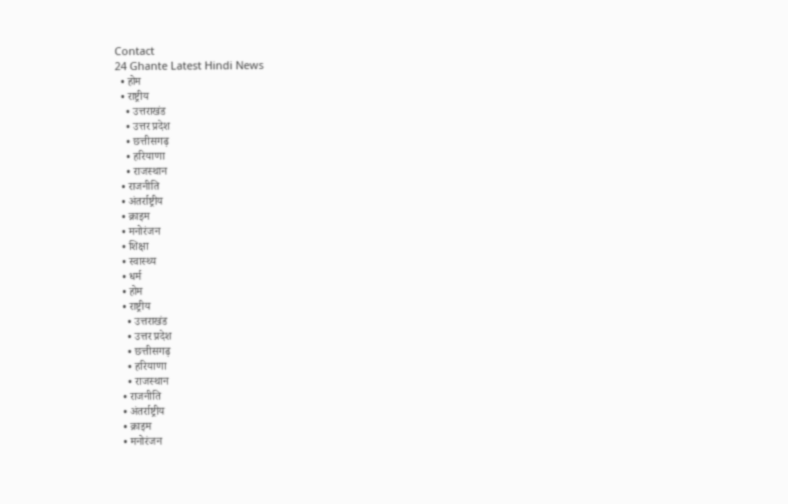Contact
24 Ghante Latest Hindi News
  • होम
  • राष्ट्रीय
    • उत्तराखंड
    • उत्तर प्रदेश
    • छत्तीसगढ़
    • हरियाणा
    • राजस्थान
  • राजनीति
  • अंतर्राष्ट्रीय
  • क्राइम
  • मनोरंजन
  • शिक्षा
  • स्वास्थ्य
  • धर्म
  • होम
  • राष्ट्रीय
    • उत्तराखंड
    • उत्तर प्रदेश
    • छत्तीसगढ़
    • हरियाणा
    • राजस्थान
  • राजनीति
  • अंतर्राष्ट्रीय
  • क्राइम
  • मनोरंजन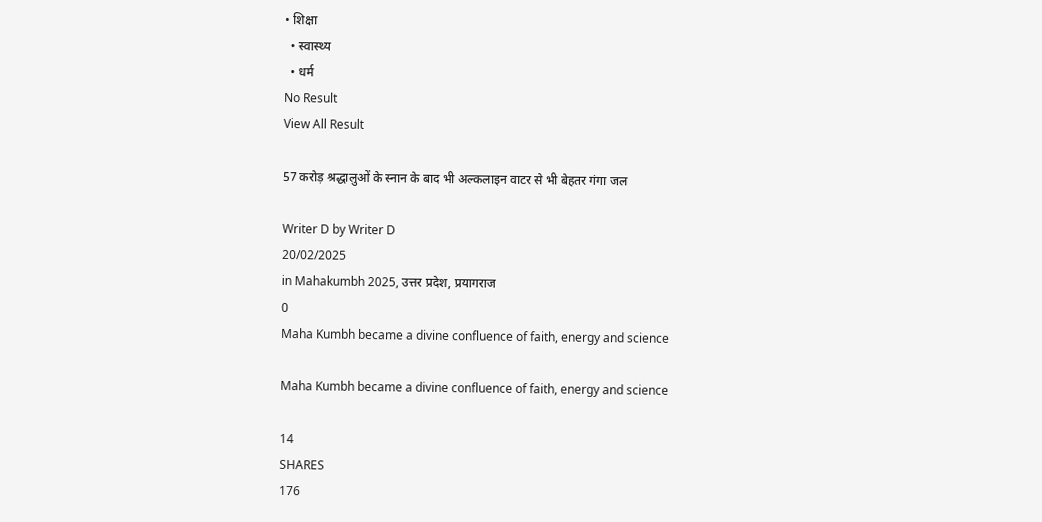• शिक्षा
  • स्वास्थ्य
  • धर्म
No Result
View All Result

57 करोड़ श्रद्धालुओं के स्नान के बाद भी अल्कलाइन वाटर से भी बेहतर गंगा जल

Writer D by Writer D
20/02/2025
in Mahakumbh 2025, उत्तर प्रदेश, प्रयागराज
0
Maha Kumbh became a divine confluence of faith, energy and science

Maha Kumbh became a divine confluence of faith, energy and science

14
SHARES
176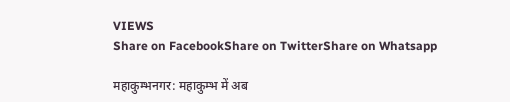VIEWS
Share on FacebookShare on TwitterShare on Whatsapp

महाकुम्भनगर: महाकुम्भ में अब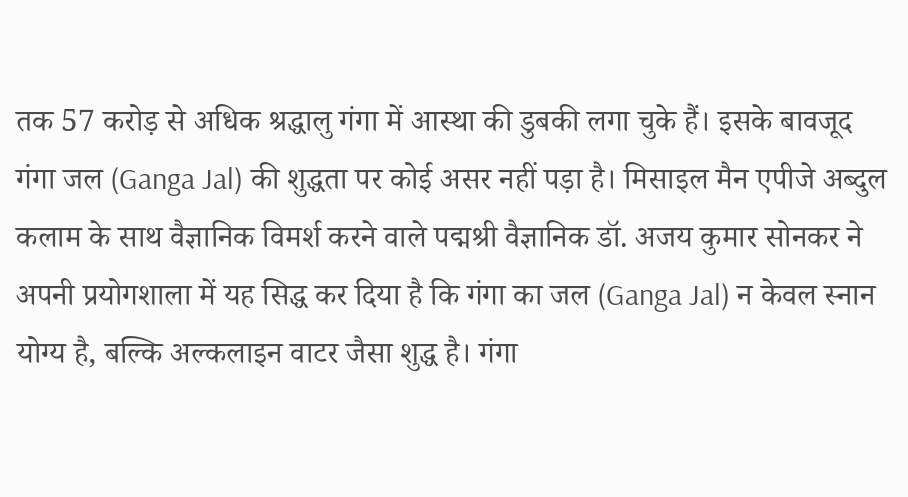तक 57 करोड़ से अधिक श्रद्धालु गंगा में आस्था की डुबकी लगा चुके हैं। इसके बावजूद गंगा जल (Ganga Jal) की शुद्धता पर कोई असर नहीं पड़ा है। मिसाइल मैन एपीजे अब्दुल कलाम के साथ वैज्ञानिक विमर्श करने वाले पद्मश्री वैज्ञानिक डॉ. अजय कुमार सोनकर ने अपनी प्रयोगशाला में यह सिद्ध कर दिया है कि गंगा का जल (Ganga Jal) न केवल स्नान योग्य है, बल्कि अल्कलाइन वाटर जैसा शुद्ध है। गंगा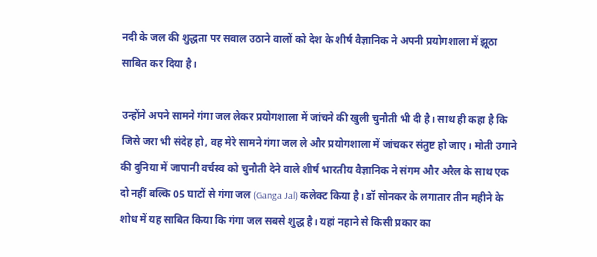नदी के जल की शुद्धता पर सवाल उठाने वालों को देश के शीर्ष वैज्ञानिक ने अपनी प्रयोगशाला में झूठा साबित कर दिया है।

उन्होंने अपने सामने गंगा जल लेकर प्रयोगशाला में जांचने की खुली चुनौती भी दी है। साथ ही कहा है कि जिसे जरा भी संदेह हो, वह मेरे सामने गंगा जल ले और प्रयोगशाला में जांचकर संतुष्ट हो जाए। मोती उगाने की दुनिया में जापानी वर्चस्व को चुनौती देने वाले शीर्ष भारतीय वैज्ञानिक ने संगम और अरैल के साथ एक दो नहीं बल्कि 05 घाटों से गंगा जल (Ganga Jal) कलेक्ट किया है। डॉ सोनकर के लगातार तीन महीने के शोध में यह साबित किया कि गंगा जल सबसे शुद्ध है। यहां नहाने से किसी प्रकार का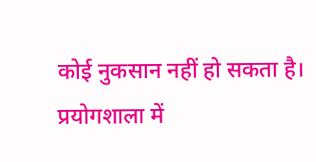कोई नुकसान नहीं हो सकता है। प्रयोगशाला में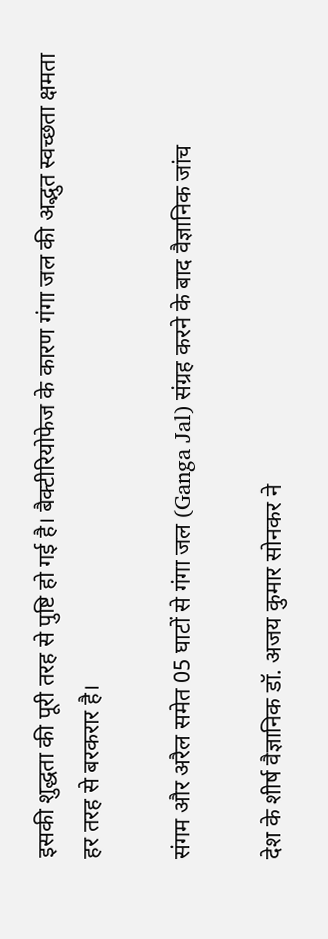इसकी शुद्धता की पूरी तरह से पुष्टि हो गई है। बैक्टीरियोफेज के कारण गंगा जल की अद्भुत स्वच्छता क्षमता हर तरह से बरकरार है।

संगम और अरैल समेत 05 घाटों से गंगा जल (Ganga Jal) संग्रह करने के बाद वैज्ञानिक जांच

देश के शीर्ष वैज्ञानिक डॉ. अजय कुमार सोनकर ने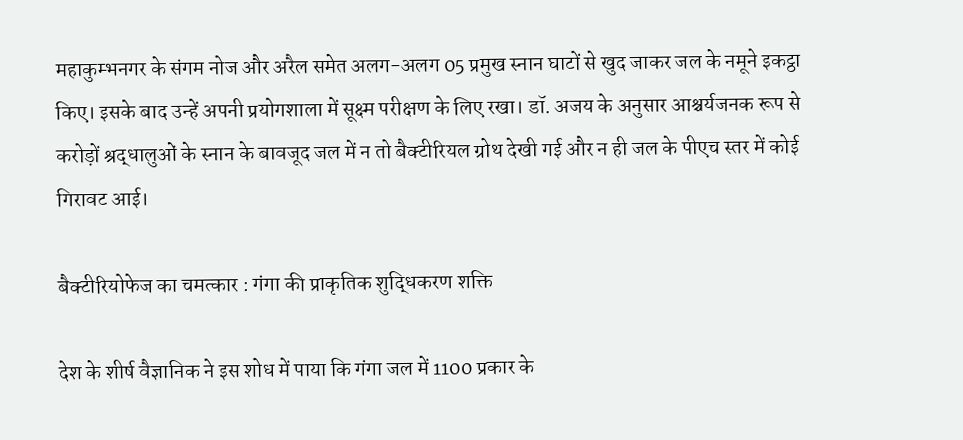महाकुम्भनगर के संगम नोज और अरैल समेत अलग-अलग 05 प्रमुख स्नान घाटों से खुद जाकर जल के नमूने इकट्ठा किए। इसके बाद उन्हें अपनी प्रयोगशाला में सूक्ष्म परीक्षण के लिए रखा। डॉ. अजय के अनुसार आश्चर्यजनक रूप से करोड़ों श्रद्धालुओं के स्नान के बावजूद जल में न तो बैक्टीरियल ग्रोथ देखी गई और न ही जल के पीएच स्तर में कोई गिरावट आई।

बैक्टीरियोफेज का चमत्कार : गंगा की प्राकृतिक शुद्धिकरण शक्ति

देश के शीर्ष वैज्ञानिक ने इस शोध में पाया कि गंगा जल में 1100 प्रकार के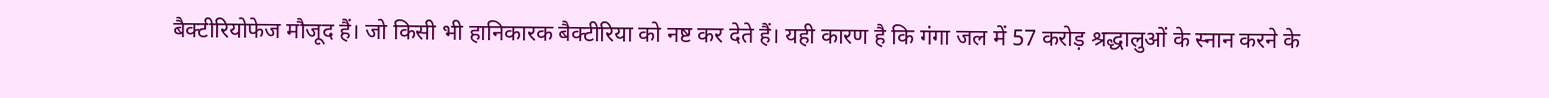बैक्टीरियोफेज मौजूद हैं। जो किसी भी हानिकारक बैक्टीरिया को नष्ट कर देते हैं। यही कारण है कि गंगा जल में 57 करोड़ श्रद्धालुओं के स्नान करने के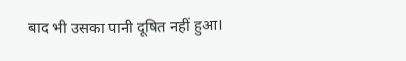बाद भी उसका पानी दूषित नहीं हुआ।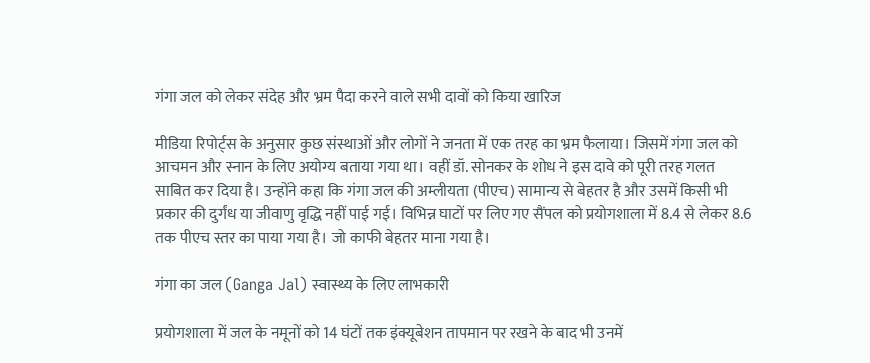गंगा जल को लेकर संदेह और भ्रम पैदा करने वाले सभी दावों को किया खारिज

मीडिया रिपोर्ट्स के अनुसार कुछ संस्थाओं और लोगों ने जनता में एक तरह का भ्रम फैलाया। जिसमें गंगा जल को आचमन और स्नान के लिए अयोग्य बताया गया था। वहीं डॉ. सोनकर के शोध ने इस दावे को पूरी तरह गलत साबित कर दिया है। उन्होंने कहा कि गंगा जल की अम्लीयता (पीएच) सामान्य से बेहतर है और उसमें किसी भी प्रकार की दुर्गंध या जीवाणु वृद्धि नहीं पाई गई। विभिन्न घाटों पर लिए गए सैंपल को प्रयोगशाला में 8.4 से लेकर 8.6 तक पीएच स्तर का पाया गया है। जो काफी बेहतर माना गया है।

गंगा का जल (Ganga Jal) स्वास्थ्य के लिए लाभकारी

प्रयोगशाला में जल के नमूनों को 14 घंटों तक इंक्यूबेशन तापमान पर रखने के बाद भी उनमें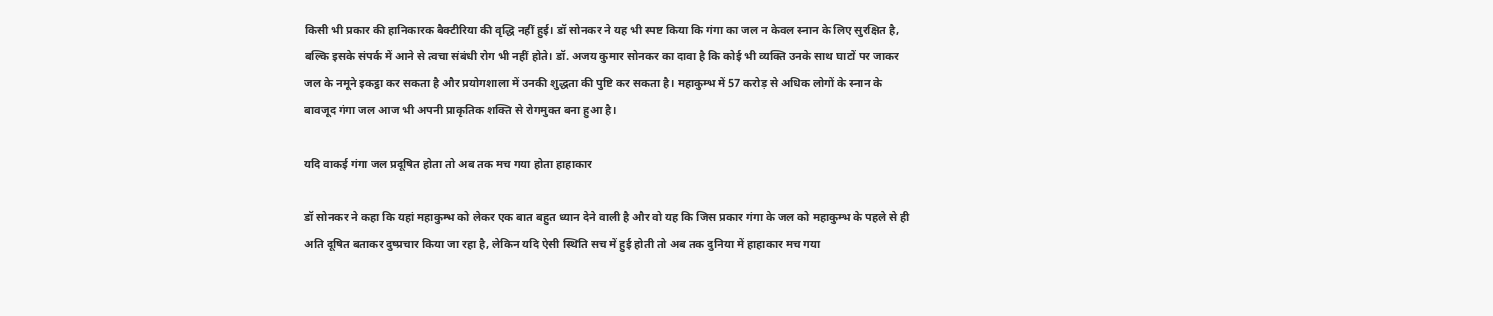किसी भी प्रकार की हानिकारक बैक्टीरिया की वृद्धि नहीं हुई। डॉ सोनकर ने यह भी स्पष्ट किया कि गंगा का जल न केवल स्नान के लिए सुरक्षित है, बल्कि इसके संपर्क में आने से त्वचा संबंधी रोग भी नहीं होते। डॉ. अजय कुमार सोनकर का दावा है कि कोई भी व्यक्ति उनके साथ घाटों पर जाकर जल के नमूने इकट्ठा कर सकता है और प्रयोगशाला में उनकी शुद्धता की पुष्टि कर सकता है। महाकुम्भ में 57 करोड़ से अधिक लोगों के स्नान के बावजूद गंगा जल आज भी अपनी प्राकृतिक शक्ति से रोगमुक्त बना हुआ है।

यदि वाकई गंगा जल प्रदूषित होता तो अब तक मच गया होता हाहाकार

डॉ सोनकर ने कहा कि यहां महाकुम्भ को लेकर एक बात बहुत ध्यान देने वाली है और वो यह कि जिस प्रकार गंगा के जल को महाकुम्भ के पहले से ही अति दूषित बताकर दुष्प्रचार किया जा रहा है, लेकिन यदि ऐसी स्थिति सच में हुई होती तो अब तक दुनिया में हाहाकार मच गया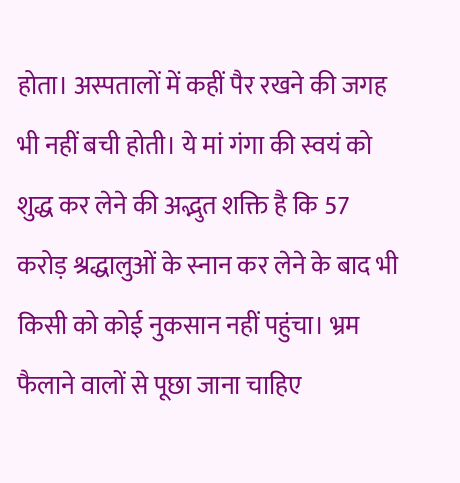होता। अस्पतालों में कहीं पैर रखने की जगह भी नहीं बची होती। ये मां गंगा की स्वयं को शुद्ध कर लेने की अद्भुत शक्ति है कि 57 करोड़ श्रद्धालुओं के स्नान कर लेने के बाद भी किसी को कोई नुकसान नहीं पहुंचा। भ्रम फैलाने वालों से पूछा जाना चाहिए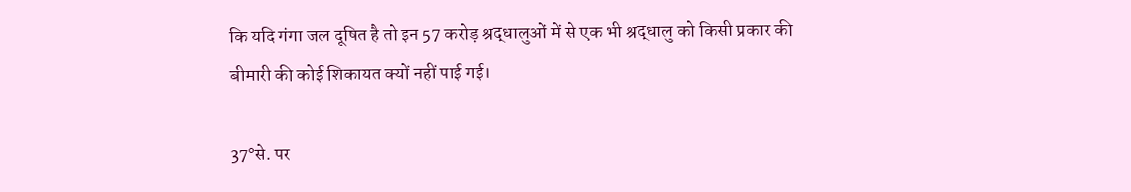कि यदि गंगा जल दूषित है तो इन 57 करोड़ श्रद्धालुओं में से एक भी श्रद्धालु को किसी प्रकार की बीमारी की कोई शिकायत क्यों नहीं पाई गई।

37°से. पर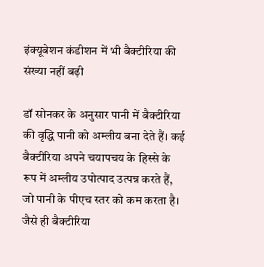इंक्यूबेशन कंडीशन में भी बैक्टीरिया की संख्या नहीं बढ़ी

डॉ सोनकर के अनुसार पानी में बैक्टीरिया की वृद्धि पानी को अम्लीय बना देते हैं। कई बैक्टीरिया अपने चयापचय के हिस्से के रूप में अम्लीय उपोत्पाद उत्पन्न करते हैं, जो पानी के पीएच स्तर को कम करता है। जैसे ही बैक्टीरिया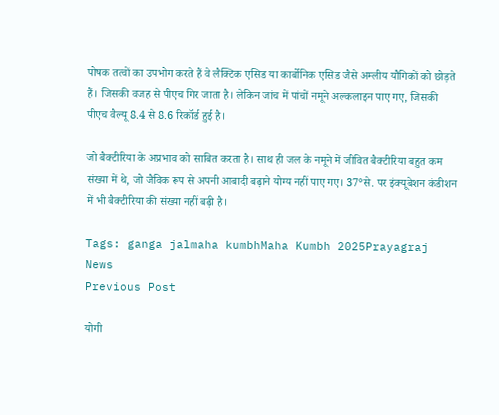पोषक तत्वों का उपभोग करते हैं वे लैक्टिक एसिड या कार्बोनिक एसिड जैसे अम्लीय यौगिकों को छोड़ते हैं। जिसकी वजह से पीएच गिर जाता है। लेकिन जांच में पांचों नमूने अल्कलाइन पाए गए, जिसकी पीएच वैल्यू 8.4 से 8.6 रिकॉर्ड हुई है।

जो बैक्टीरिया के अप्रभाव को साबित करता है। साथ ही जल के नमूने में जीवित बैक्टीरिया बहुत कम संख्या में थे, जो जैविक रूप से अपनी आबादी बढ़ाने योग्य नहीं पाए गए। 37°से. पर इंक्यूबेशन कंडीशन में भी बैक्टीरिया की संख्या नहीं बढ़ी है।

Tags: ganga jalmaha kumbhMaha Kumbh 2025Prayagraj News
Previous Post

योगी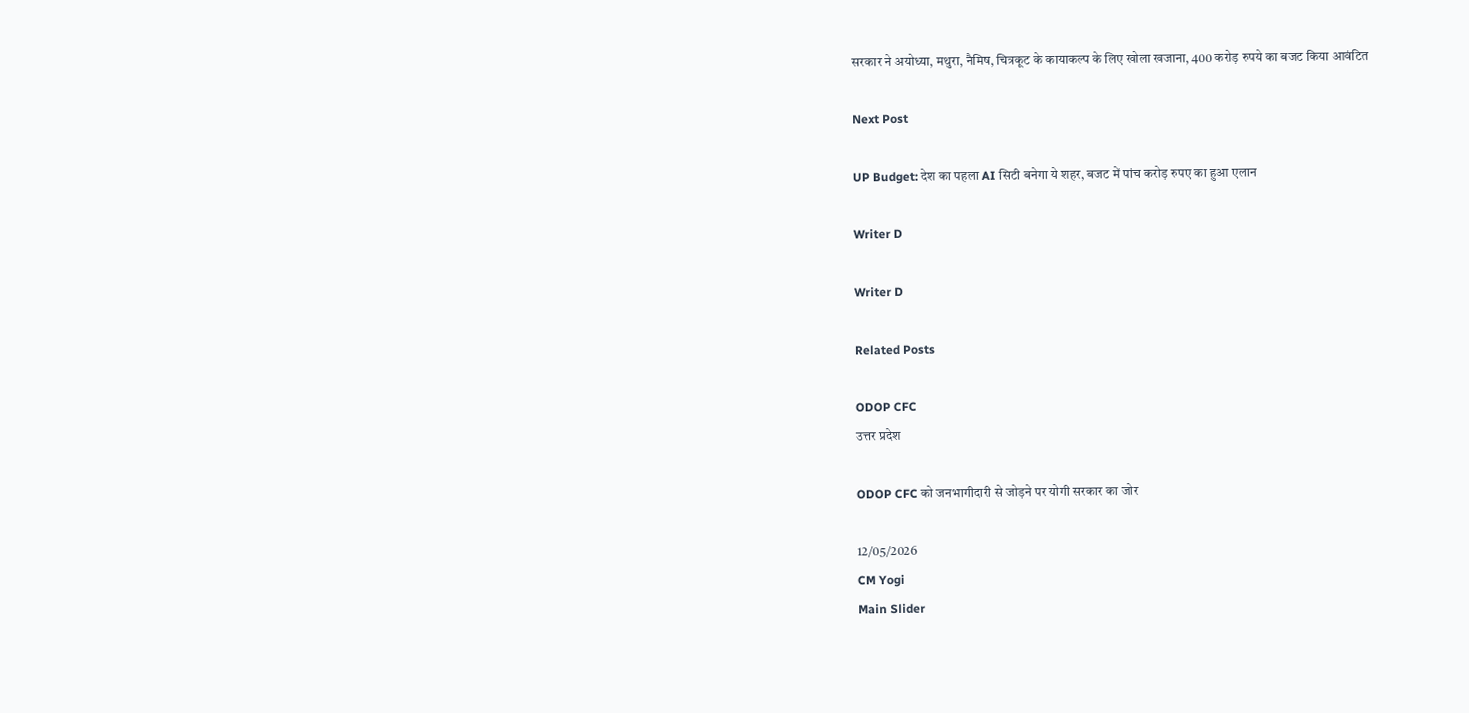सरकार ने अयोध्या, मथुरा, नैमिष, चित्रकूट के कायाकल्प के लिए खोला खजाना, 400 करोड़ रुपये का बजट किया आवंटित

Next Post

UP Budget: देश का पहला AI सिटी बनेगा ये शहर, बजट में पांच करोड़ रुपए का हुआ एलान

Writer D

Writer D

Related Posts

ODOP CFC
उत्तर प्रदेश

ODOP CFC को जनभागीदारी से जोड़ने पर योगी सरकार का जोर

12/05/2026
CM Yogi
Main Slider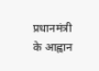प्रधानमंत्री के आह्वान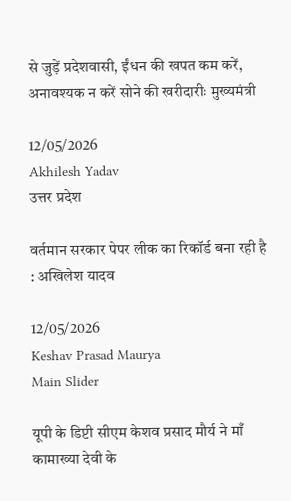से जुड़ें प्रदेशवासी, ईंधन की खपत कम करें, अनावश्यक न करें सोने की खरीदारीः मुख्यमंत्री

12/05/2026
Akhilesh Yadav
उत्तर प्रदेश

वर्तमान सरकार पेपर लीक का रिकॉर्ड बना रही है : अखिलेश यादव

12/05/2026
Keshav Prasad Maurya
Main Slider

यूपी के डिप्टी सीएम केशव प्रसाद मौर्य ने माँ कामाख्या देवी के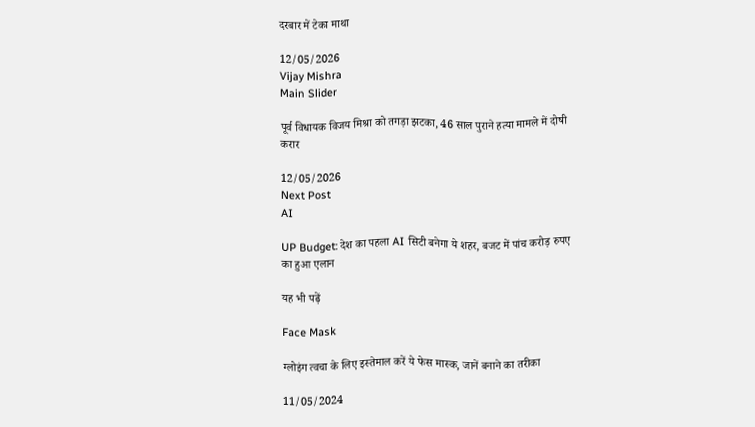दरबार में टेका माथा

12/05/2026
Vijay Mishra
Main Slider

पूर्व विधायक विजय मिश्रा को तगड़ा झटका, 46 साल पुराने हत्या मामले में दोषी करार

12/05/2026
Next Post
AI

UP Budget: देश का पहला AI सिटी बनेगा ये शहर, बजट में पांच करोड़ रुपए का हुआ एलान

यह भी पढ़ें

Face Mask

ग्लोइंग त्वचा के लिए इस्तेमाल करें ये फेस मास्क, जानें बनाने का तरीका

11/05/2024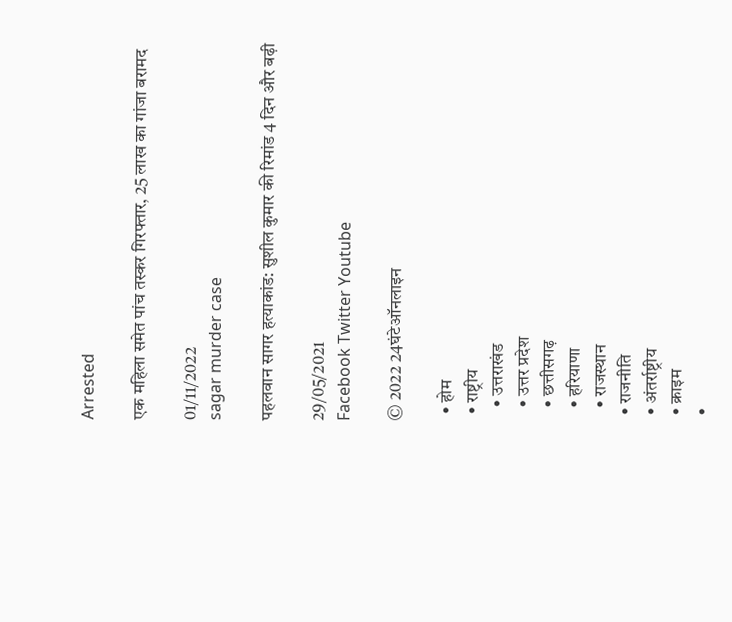Arrested

एक महिला समेत पांच तस्कर गिरफ्तार, 25 लाख का गांजा बरामद

01/11/2022
sagar murder case

पहलवान सागर हत्याकांड: सुशील कुमार की रिमांड 4 दिन और बढ़ी

29/05/2021
Facebook Twitter Youtube

© 2022 24घंटेऑनलाइन

  • होम
  • राष्ट्रीय
    • उत्तराखंड
    • उत्तर प्रदेश
    • छत्तीसगढ़
    • हरियाणा
    • राजस्थान
  • राजनीति
  • अंतर्राष्ट्रीय
  • क्राइम
  •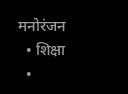मनोरंजन
  • शिक्षा
  •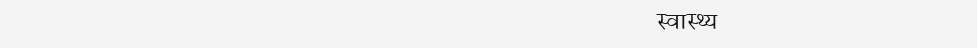स्वास्थ्य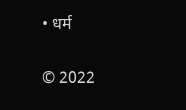• धर्म

© 2022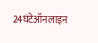24घंटेऑनलाइन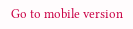Go to mobile version